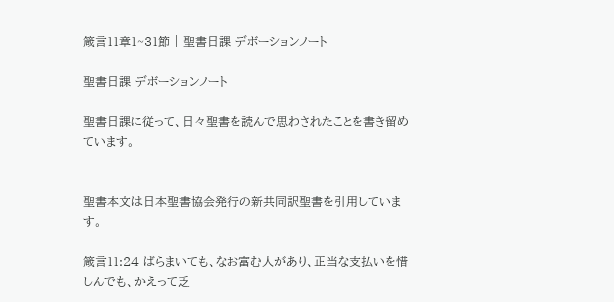箴言11章1~31節 | 聖書日課 デボーションノート

聖書日課 デボーションノート

聖書日課に従って、日々聖書を読んで思わされたことを書き留めています。


聖書本文は日本聖書協会発行の新共同訳聖書を引用しています。

箴言11:24 ばらまいても、なお富む人があり、正当な支払いを惜しんでも、かえって乏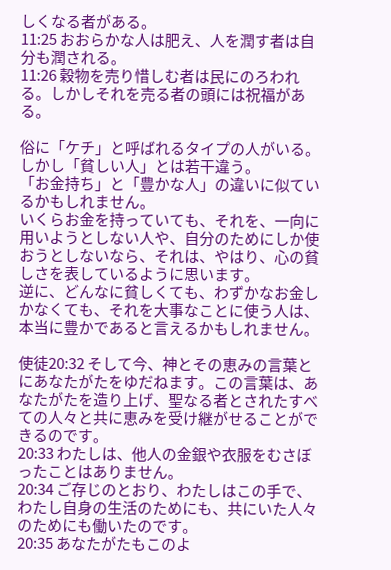しくなる者がある。
11:25 おおらかな人は肥え、人を潤す者は自分も潤される。
11:26 穀物を売り惜しむ者は民にのろわれる。しかしそれを売る者の頭には祝福がある。

俗に「ケチ」と呼ばれるタイプの人がいる。しかし「貧しい人」とは若干違う。
「お金持ち」と「豊かな人」の違いに似ているかもしれません。
いくらお金を持っていても、それを、一向に用いようとしない人や、自分のためにしか使おうとしないなら、それは、やはり、心の貧しさを表しているように思います。
逆に、どんなに貧しくても、わずかなお金しかなくても、それを大事なことに使う人は、本当に豊かであると言えるかもしれません。

使徒20:32 そして今、神とその恵みの言葉とにあなたがたをゆだねます。この言葉は、あなたがたを造り上げ、聖なる者とされたすべての人々と共に恵みを受け継がせることができるのです。
20:33 わたしは、他人の金銀や衣服をむさぼったことはありません。
20:34 ご存じのとおり、わたしはこの手で、わたし自身の生活のためにも、共にいた人々のためにも働いたのです。
20:35 あなたがたもこのよ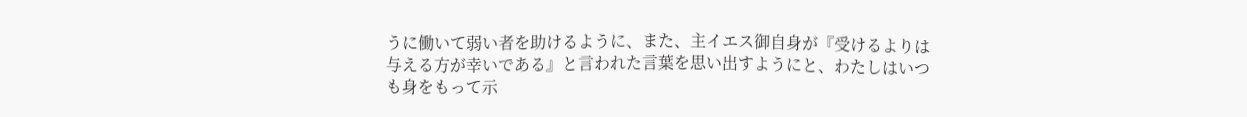うに働いて弱い者を助けるように、また、主イエス御自身が『受けるよりは与える方が幸いである』と言われた言葉を思い出すようにと、わたしはいつも身をもって示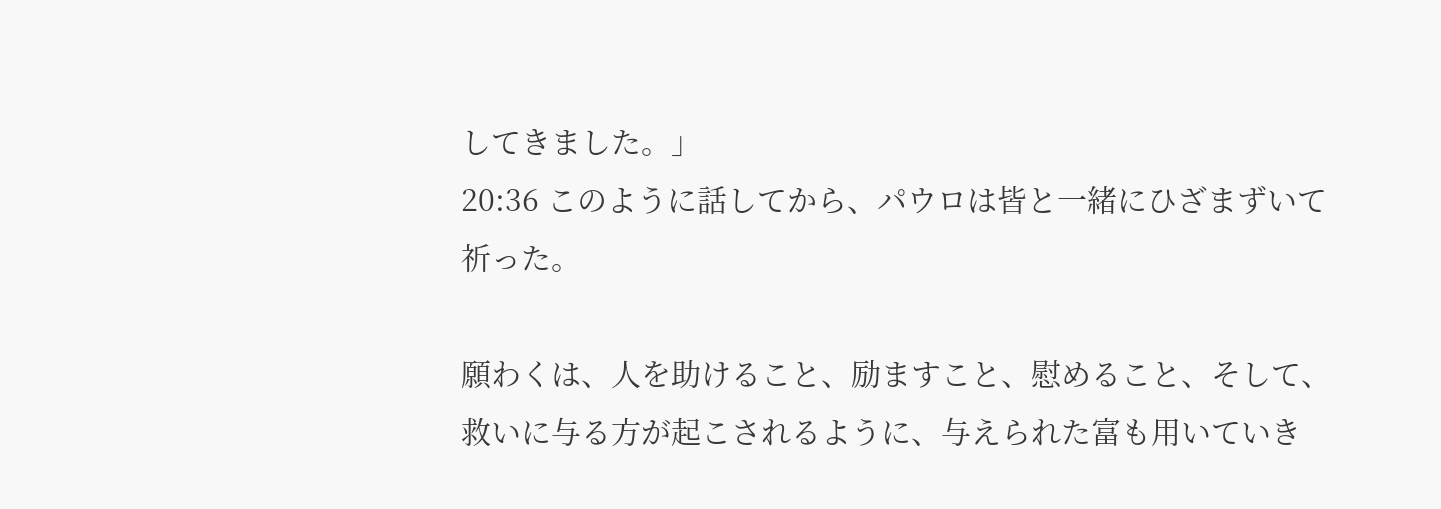してきました。」
20:36 このように話してから、パウロは皆と一緒にひざまずいて祈った。

願わくは、人を助けること、励ますこと、慰めること、そして、救いに与る方が起こされるように、与えられた富も用いていき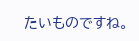たいものですね。